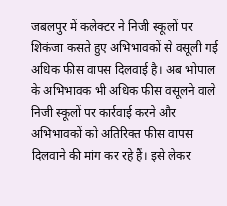जबलपुर में कलेक्टर ने निजी स्कूलों पर शिकंजा कसते हुए अभिभावकों से वसूली गई अधिक फीस वापस दिलवाई है। अब भोपाल के अभिभावक भी अधिक फीस वसूलने वाले निजी स्कूलों पर कार्रवाई करने और अभिभावकों को अतिरिक्त फीस वापस दिलवाने की मांग कर रहे हैं। इसे लेकर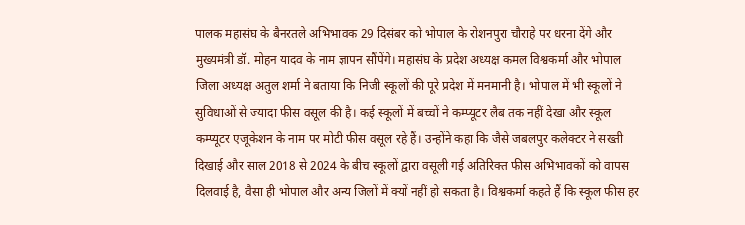पालक महासंघ के बैनरतले अभिभावक 29 दिसंबर को भोपाल के रोशनपुरा चौराहे पर धरना देंगे और मुख्यमंत्री डॉ. मोहन यादव के नाम ज्ञापन सौंपेंगे। महासंघ के प्रदेश अध्यक्ष कमल विश्वकर्मा और भोपाल जिला अध्यक्ष अतुल शर्मा ने बताया कि निजी स्कूलों की पूरे प्रदेश में मनमानी है। भोपाल में भी स्कूलों ने सुविधाओं से ज्यादा फीस वसूल की है। कई स्कूलों में बच्चों ने कम्प्यूटर लैब तक नहीं देखा और स्कूल कम्प्यूटर एजूकेशन के नाम पर मोटी फीस वसूल रहे हैं। उन्होंने कहा कि जैसे जबलपुर कलेक्टर ने सख्ती दिखाई और साल 2018 से 2024 के बीच स्कूलों द्वारा वसूली गई अतिरिक्त फीस अभिभावकों को वापस दिलवाई है, वैसा ही भोपाल और अन्य जिलों में क्यों नहीं हो सकता है। विश्वकर्मा कहते हैं कि स्कूल फीस हर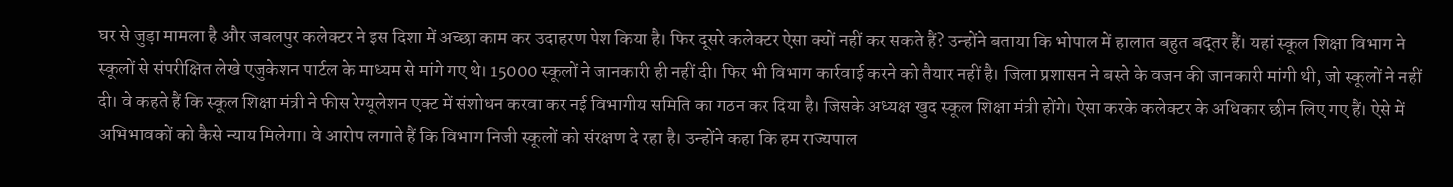घर से जुड़ा मामला है और जबलपुर कलेक्टर ने इस दिशा में अच्छा काम कर उदाहरण पेश किया है। फिर दूसरे कलेक्टर ऐसा क्यों नहीं कर सकते हैं? उन्होंने बताया कि भोपाल में हालात बहुत बद्तर हैं। यहां स्कूल शिक्षा विभाग ने स्कूलों से संपरीक्षित लेखे एजुकेशन पार्टल के माध्यम से मांगे गए थे। 15000 स्कूलों ने जानकारी ही नहीं दी। फिर भी विभाग कार्रवाई करने को तैयार नहीं है। जिला प्रशासन ने बस्ते के वजन की जानकारी मांगी थी, जो स्कूलों ने नहीं दी। वे कहते हैं कि स्कूल शिक्षा मंत्री ने फीस रेग्यूलेशन एक्ट में संशोधन करवा कर नई विभागीय समिति का गठन कर दिया है। जिसके अध्यक्ष खुद स्कूल शिक्षा मंत्री होंगे। ऐसा करके कलेक्टर के अधिकार छीन लिए गए हैं। ऐसे में अभिभावकों को कैसे न्याय मिलेगा। वे आरोप लगाते हैं कि विभाग निजी स्कूलों को संरक्षण दे रहा है। उन्होंने कहा कि हम राज्यपाल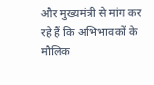और मुख्यमंत्री से मांग कर रहे हैं कि अभिभावकों के मौलिक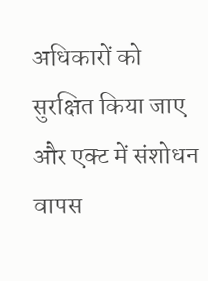अधिकारों को सुरक्षित किया जाए और एक्ट में संशोधन वापस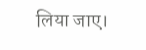लिया जाए।